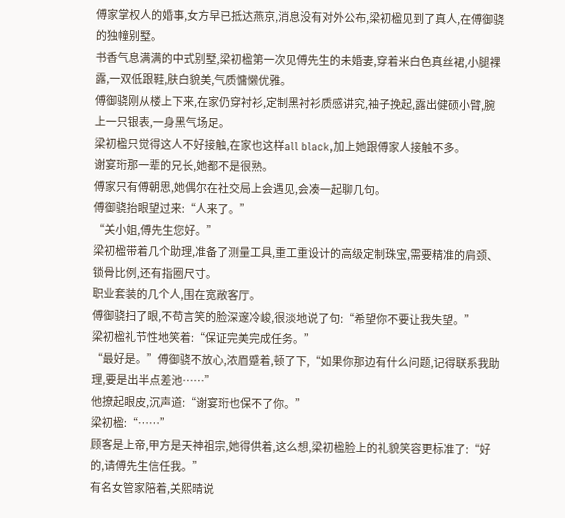傅家掌权人的婚事,女方早已抵达燕京,消息没有对外公布,梁初楹见到了真人,在傅御骁的独幢别墅。
书香气息满满的中式别墅,梁初楹第一次见傅先生的未婚妻,穿着米白色真丝裙,小腿裸露,一双低跟鞋,肤白貌美,气质慵懒优雅。
傅御骁刚从楼上下来,在家仍穿衬衫,定制黑衬衫质感讲究,袖子挽起,露出健硕小臂,腕上一只银表,一身黑气场足。
梁初楹只觉得这人不好接触,在家也这样all black,加上她跟傅家人接触不多。
谢宴珩那一辈的兄长,她都不是很熟。
傅家只有傅朝思,她偶尔在社交局上会遇见,会凑一起聊几句。
傅御骁抬眼望过来:“人来了。”
“关小姐,傅先生您好。”
梁初楹带着几个助理,准备了测量工具,重工重设计的高级定制珠宝,需要精准的肩颈、锁骨比例,还有指圈尺寸。
职业套装的几个人,围在宽敞客厅。
傅御骁扫了眼,不苟言笑的脸深邃冷峻,很淡地说了句:“希望你不要让我失望。”
梁初楹礼节性地笑着:“保证完美完成任务。”
“最好是。”傅御骁不放心,浓眉蹙着,顿了下,“如果你那边有什么问题,记得联系我助理,要是出半点差池……”
他撩起眼皮,沉声道:“谢宴珩也保不了你。”
梁初楹:“……”
顾客是上帝,甲方是天神祖宗,她得供着,这么想,梁初楹脸上的礼貌笑容更标准了:“好的,请傅先生信任我。”
有名女管家陪着,关熙晴说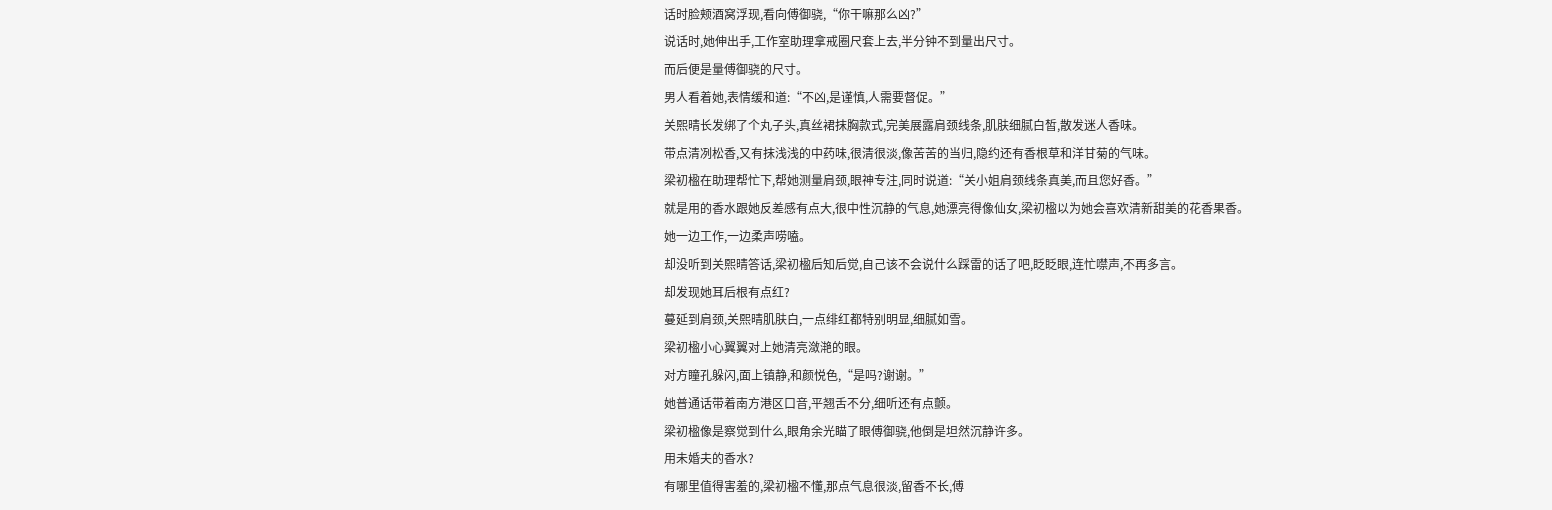话时脸颊酒窝浮现,看向傅御骁,“你干嘛那么凶?”
说话时,她伸出手,工作室助理拿戒圈尺套上去,半分钟不到量出尺寸。
而后便是量傅御骁的尺寸。
男人看着她,表情缓和道:“不凶,是谨慎,人需要督促。”
关熙晴长发绑了个丸子头,真丝裙抹胸款式,完美展露肩颈线条,肌肤细腻白皙,散发迷人香味。
带点清冽松香,又有抹浅浅的中药味,很清很淡,像苦苦的当归,隐约还有香根草和洋甘菊的气味。
梁初楹在助理帮忙下,帮她测量肩颈,眼神专注,同时说道:“关小姐肩颈线条真美,而且您好香。”
就是用的香水跟她反差感有点大,很中性沉静的气息,她漂亮得像仙女,梁初楹以为她会喜欢清新甜美的花香果香。
她一边工作,一边柔声唠嗑。
却没听到关熙晴答话,梁初楹后知后觉,自己该不会说什么踩雷的话了吧,眨眨眼,连忙噤声,不再多言。
却发现她耳后根有点红?
蔓延到肩颈,关熙晴肌肤白,一点绯红都特别明显,细腻如雪。
梁初楹小心翼翼对上她清亮潋滟的眼。
对方瞳孔躲闪,面上镇静,和颜悦色,“是吗?谢谢。”
她普通话带着南方港区口音,平翘舌不分,细听还有点颤。
梁初楹像是察觉到什么,眼角余光瞄了眼傅御骁,他倒是坦然沉静许多。
用未婚夫的香水?
有哪里值得害羞的,梁初楹不懂,那点气息很淡,留香不长,傅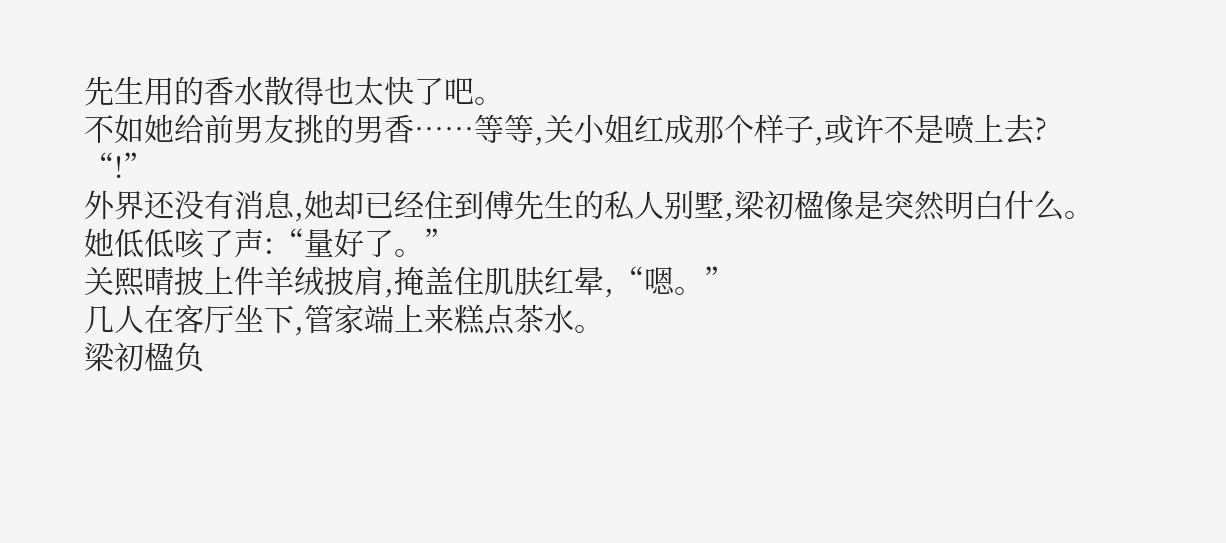先生用的香水散得也太快了吧。
不如她给前男友挑的男香……等等,关小姐红成那个样子,或许不是喷上去?
“!”
外界还没有消息,她却已经住到傅先生的私人别墅,梁初楹像是突然明白什么。
她低低咳了声:“量好了。”
关熙晴披上件羊绒披肩,掩盖住肌肤红晕,“嗯。”
几人在客厅坐下,管家端上来糕点茶水。
梁初楹负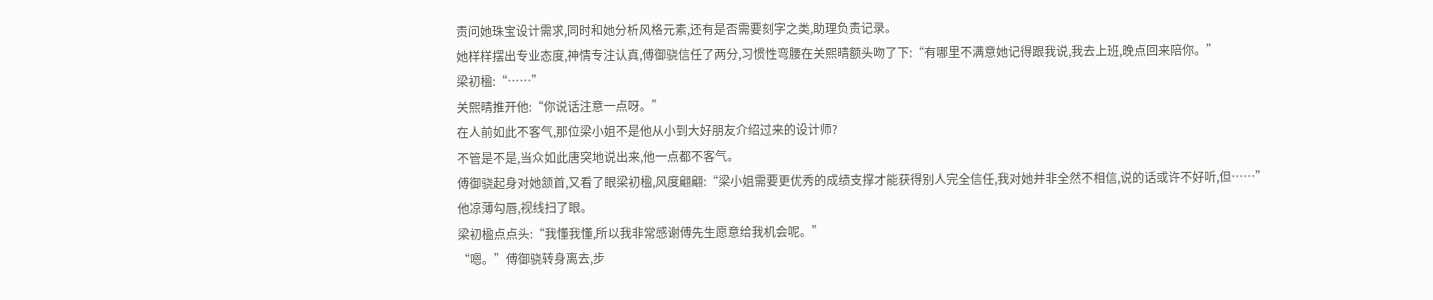责问她珠宝设计需求,同时和她分析风格元素,还有是否需要刻字之类,助理负责记录。
她样样摆出专业态度,神情专注认真,傅御骁信任了两分,习惯性弯腰在关熙晴额头吻了下:“有哪里不满意她记得跟我说,我去上班,晚点回来陪你。”
梁初楹:“……”
关熙晴推开他:“你说话注意一点呀。”
在人前如此不客气,那位梁小姐不是他从小到大好朋友介绍过来的设计师?
不管是不是,当众如此唐突地说出来,他一点都不客气。
傅御骁起身对她颔首,又看了眼梁初楹,风度翩翩:“梁小姐需要更优秀的成绩支撑才能获得别人完全信任,我对她并非全然不相信,说的话或许不好听,但……”
他凉薄勾唇,视线扫了眼。
梁初楹点点头:“我懂我懂,所以我非常感谢傅先生愿意给我机会呢。”
“嗯。”傅御骁转身离去,步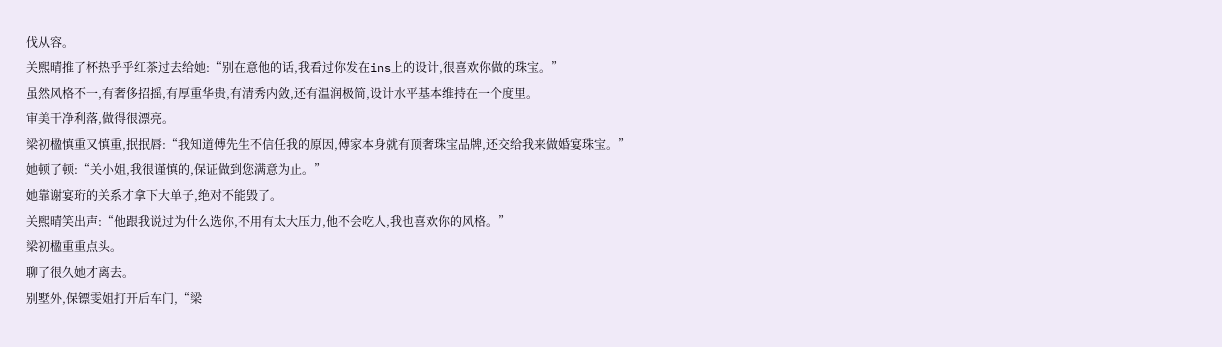伐从容。
关熙晴推了杯热乎乎红茶过去给她:“别在意他的话,我看过你发在ins上的设计,很喜欢你做的珠宝。”
虽然风格不一,有奢侈招摇,有厚重华贵,有清秀内敛,还有温润极简,设计水平基本维持在一个度里。
审美干净利落,做得很漂亮。
梁初楹慎重又慎重,抿抿唇:“我知道傅先生不信任我的原因,傅家本身就有顶奢珠宝品牌,还交给我来做婚宴珠宝。”
她顿了顿:“关小姐,我很谨慎的,保证做到您满意为止。”
她靠谢宴珩的关系才拿下大单子,绝对不能毁了。
关熙晴笑出声:“他跟我说过为什么选你,不用有太大压力,他不会吃人,我也喜欢你的风格。”
梁初楹重重点头。
聊了很久她才离去。
别墅外,保镖雯姐打开后车门,“梁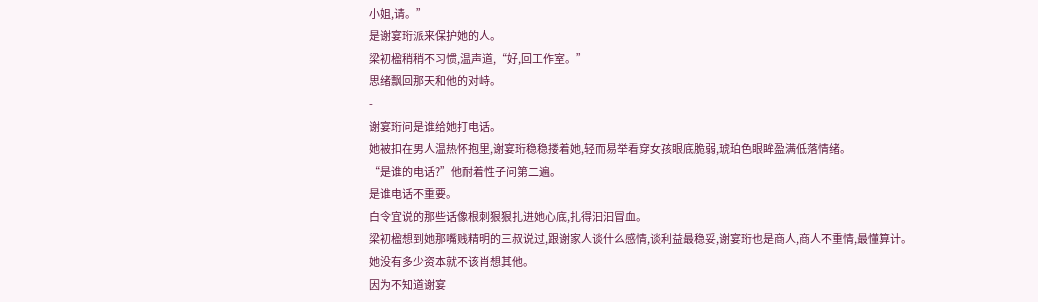小姐,请。”
是谢宴珩派来保护她的人。
梁初楹稍稍不习惯,温声道,“好,回工作室。”
思绪飘回那天和他的对峙。
-
谢宴珩问是谁给她打电话。
她被扣在男人温热怀抱里,谢宴珩稳稳搂着她,轻而易举看穿女孩眼底脆弱,琥珀色眼眸盈满低落情绪。
“是谁的电话?”他耐着性子问第二遍。
是谁电话不重要。
白令宜说的那些话像根刺狠狠扎进她心底,扎得汩汩冒血。
梁初楹想到她那嘴贱精明的三叔说过,跟谢家人谈什么感情,谈利益最稳妥,谢宴珩也是商人,商人不重情,最懂算计。
她没有多少资本就不该肖想其他。
因为不知道谢宴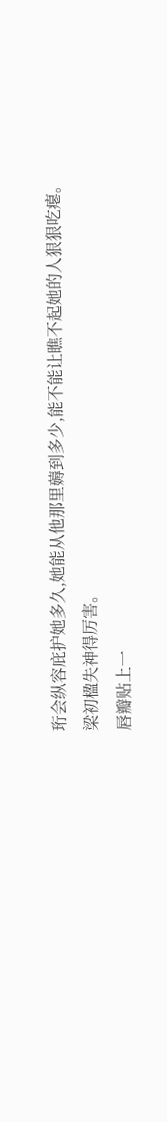珩会纵容庇护她多久,她能从他那里薅到多少,能不能让瞧不起她的人狠狠吃瘪。
梁初楹失神得厉害。
唇瓣贴上一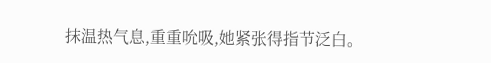抹温热气息,重重吮吸,她紧张得指节泛白。